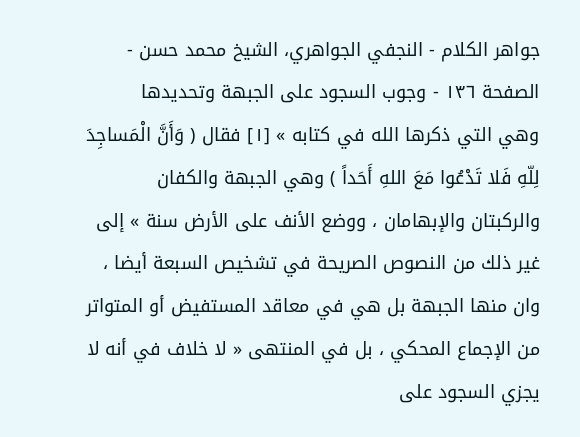جواهر الكلام - النجفي الجواهري، الشيخ محمد حسن - الصفحة ١٣٦ - وجوب السجود على الجبهة وتحديدها
وهي التي ذكرها الله في كتابه » [١] فقال ( وَأَنَّ الْمَساجِدَ لِلّهِ فَلا تَدْعُوا مَعَ اللهِ أَحَداً ) وهي الجبهة والكفان والركبتان والإبهامان ، ووضع الأنف على الأرض سنة » إلى غير ذلك من النصوص الصريحة في تشخيص السبعة أيضا ، وان منها الجبهة بل هي في معاقد المستفيض أو المتواتر من الإجماع المحكي ، بل في المنتهى « لا خلاف في أنه لا يجزي السجود على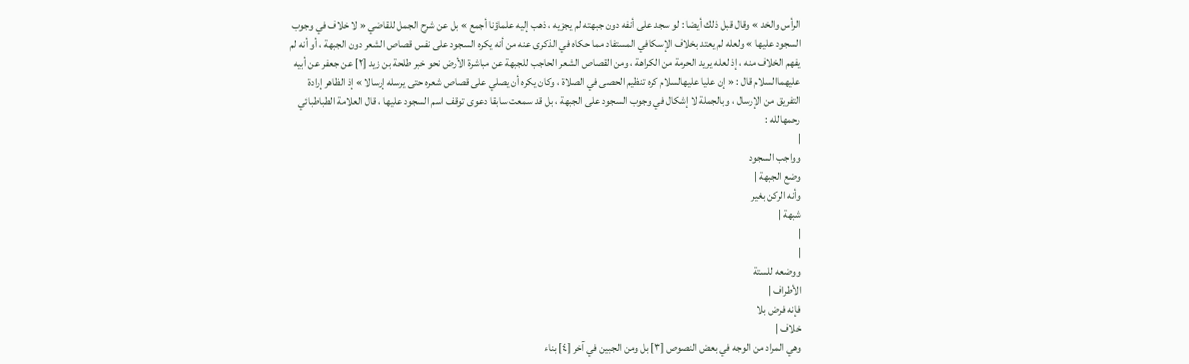الرأس والخد » وقال قبل ذلك أيضا : لو سجد على أنفه دون جبهته لم يجزيه ، ذهب إليه علماؤنا أجمع » بل عن شرح الجمل للقاضي « لا خلاف في وجوب السجود عليها » ولعله لم يعتد بخلاف الإسكافي المستفاد مما حكاه في الذكرى عنه من أنه يكره السجود على نفس قصاص الشعر دون الجبهة ، أو أنه لم يفهم الخلاف منه ، إذ لعله يريد الحرمة من الكراهة ، ومن القصاص الشعر الحاجب للجبهة عن مباشرة الأرض نحو خبر طلحة بن زيد [٢] عن جعفر عن أبيه عليهماالسلام قال : « إن عليا عليهالسلام كره تنظيم الحصى في الصلاة ، وكان يكره أن يصلي على قصاص شعره حتى يرسله إرسالا » إذ الظاهر إرادة التفريق من الإرسال ، وبالجملة لا إشكال في وجوب السجود على الجبهة ، بل قد سمعت سابقا دعوى توقف اسم السجود عليها ، قال العلامة الطباطبائي رحمهالله :
|
وواجب السجود
وضع الجبهة |
وأنه الركن بغير
شبهة |
|
|
ووضعه للستة
الأطراف |
فإنه فرض بلا
خلاف |
وهي المراد من الوجه في بعض النصوص [٣] بل ومن الجبين في آخر [٤] بناء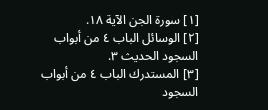[١] سورة الجن الآية ١٨.
[٢] الوسائل الباب ٤ من أبواب السجود الحديث ٣.
[٣] المستدرك الباب ٤ من أبواب السجود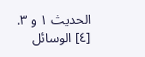الحديث ١ و ٣.
[٤] الوسائل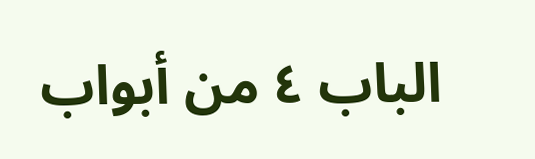الباب ٤ من أبواب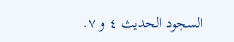السجود الحديث ٤ و ٧.